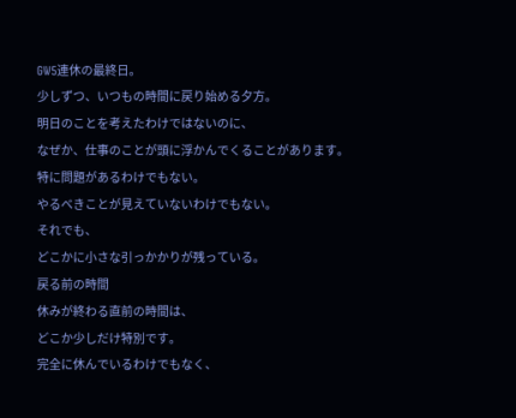GW5連休の最終日。
少しずつ、いつもの時間に戻り始める夕方。
明日のことを考えたわけではないのに、
なぜか、仕事のことが頭に浮かんでくることがあります。
特に問題があるわけでもない。
やるべきことが見えていないわけでもない。
それでも、
どこかに小さな引っかかりが残っている。
戻る前の時間
休みが終わる直前の時間は、
どこか少しだけ特別です。
完全に休んでいるわけでもなく、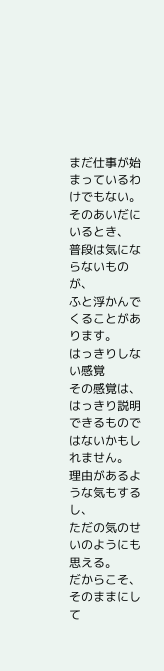まだ仕事が始まっているわけでもない。
そのあいだにいるとき、
普段は気にならないものが、
ふと浮かんでくることがあります。
はっきりしない感覚
その感覚は、
はっきり説明できるものではないかもしれません。
理由があるような気もするし、
ただの気のせいのようにも思える。
だからこそ、
そのままにして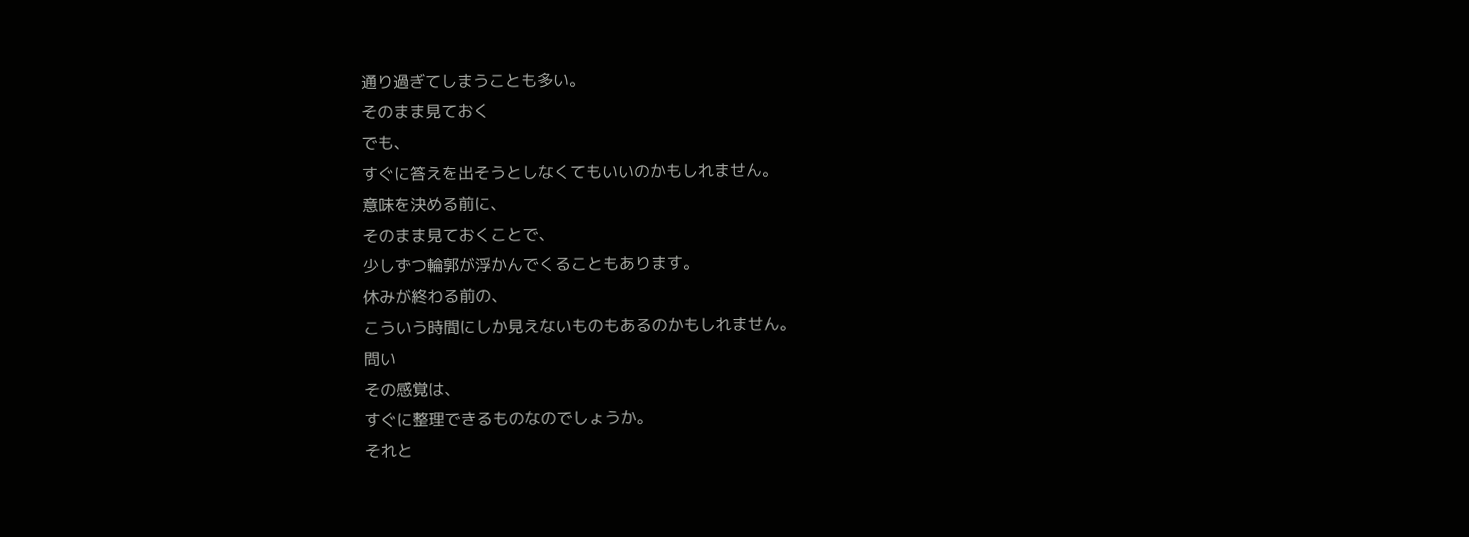通り過ぎてしまうことも多い。
そのまま見ておく
でも、
すぐに答えを出そうとしなくてもいいのかもしれません。
意味を決める前に、
そのまま見ておくことで、
少しずつ輪郭が浮かんでくることもあります。
休みが終わる前の、
こういう時間にしか見えないものもあるのかもしれません。
問い
その感覚は、
すぐに整理できるものなのでしょうか。
それと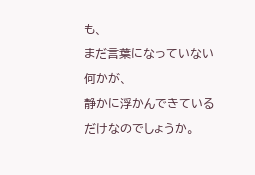も、
まだ言葉になっていない何かが、
静かに浮かんできているだけなのでしょうか。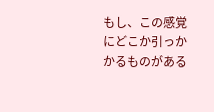もし、この感覚にどこか引っかかるものがある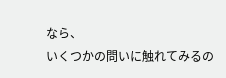なら、
いくつかの問いに触れてみるの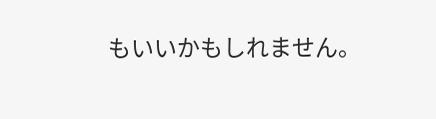もいいかもしれません。